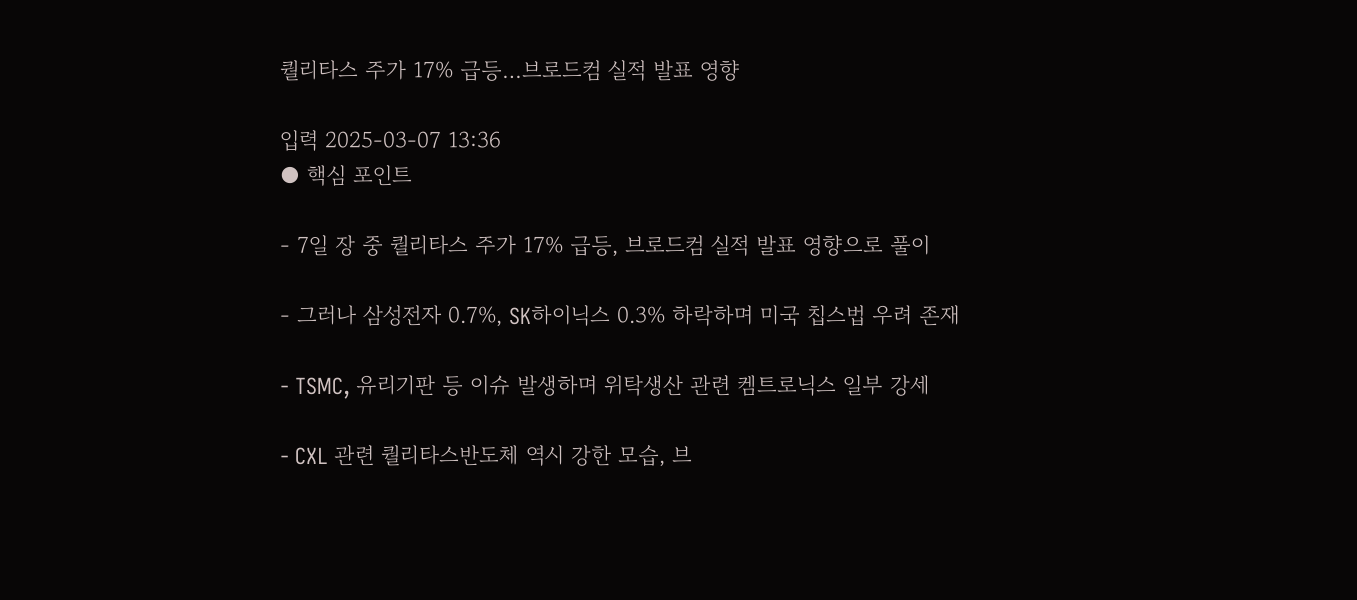퀄리타스 주가 17% 급등…브로드컴 실적 발표 영향

입력 2025-03-07 13:36
● 핵심 포인트

- 7일 장 중 퀄리타스 주가 17% 급등, 브로드컴 실적 발표 영향으로 풀이

- 그러나 삼성전자 0.7%, SK하이닉스 0.3% 하락하며 미국 칩스법 우려 존재

- TSMC, 유리기판 등 이슈 발생하며 위탁생산 관련 켐트로닉스 일부 강세

- CXL 관련 퀄리타스반도체 역시 강한 모습, 브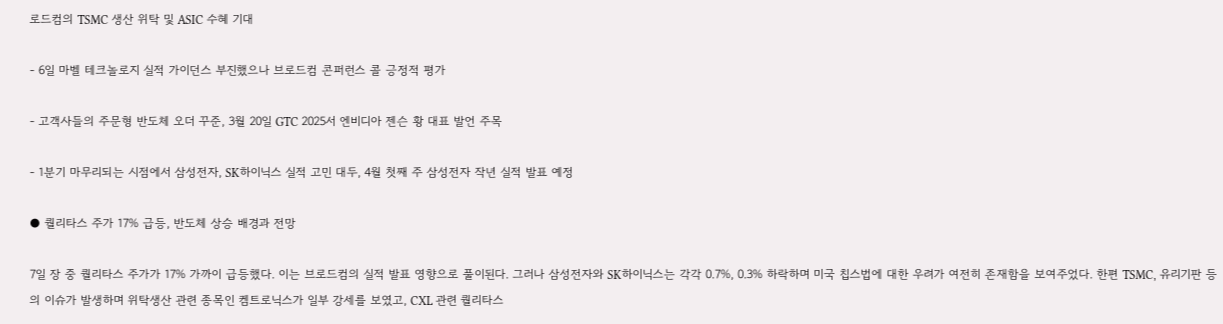로드컴의 TSMC 생산 위탁 및 ASIC 수혜 기대

- 6일 마벨 테크놀로지 실적 가이던스 부진했으나 브로드컴 콘퍼런스 콜 긍정적 평가

- 고객사들의 주문형 반도체 오더 꾸준, 3월 20일 GTC 2025서 엔비디아 젠슨 황 대표 발언 주목

- 1분기 마무리되는 시점에서 삼성전자, SK하이닉스 실적 고민 대두, 4월 첫째 주 삼성전자 작년 실적 발표 예정

● 퀄리타스 주가 17% 급등, 반도체 상승 배경과 전망

7일 장 중 퀄리타스 주가가 17% 가까이 급등했다. 이는 브로드컴의 실적 발표 영향으로 풀이된다. 그러나 삼성전자와 SK하이닉스는 각각 0.7%, 0.3% 하락하며 미국 칩스법에 대한 우려가 여전히 존재함을 보여주었다. 한편 TSMC, 유리기판 등의 이슈가 발생하며 위탁생산 관련 종목인 켐트로닉스가 일부 강세를 보였고, CXL 관련 퀄리타스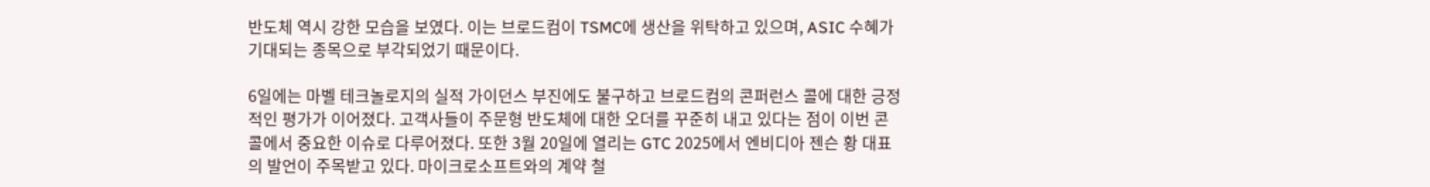반도체 역시 강한 모습을 보였다. 이는 브로드컴이 TSMC에 생산을 위탁하고 있으며, ASIC 수혜가 기대되는 종목으로 부각되었기 때문이다.

6일에는 마벨 테크놀로지의 실적 가이던스 부진에도 불구하고 브로드컴의 콘퍼런스 콜에 대한 긍정적인 평가가 이어졌다. 고객사들이 주문형 반도체에 대한 오더를 꾸준히 내고 있다는 점이 이번 콘콜에서 중요한 이슈로 다루어졌다. 또한 3월 20일에 열리는 GTC 2025에서 엔비디아 젠슨 황 대표의 발언이 주목받고 있다. 마이크로소프트와의 계약 철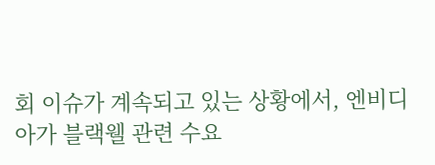회 이슈가 계속되고 있는 상황에서, 엔비디아가 블랙웰 관련 수요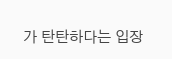가 탄탄하다는 입장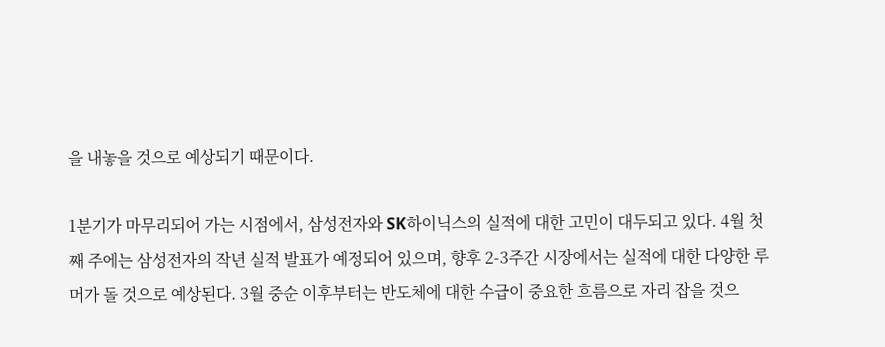을 내놓을 것으로 예상되기 때문이다.

1분기가 마무리되어 가는 시점에서, 삼성전자와 SK하이닉스의 실적에 대한 고민이 대두되고 있다. 4월 첫째 주에는 삼성전자의 작년 실적 발표가 예정되어 있으며, 향후 2-3주간 시장에서는 실적에 대한 다양한 루머가 돌 것으로 예상된다. 3월 중순 이후부터는 반도체에 대한 수급이 중요한 흐름으로 자리 잡을 것으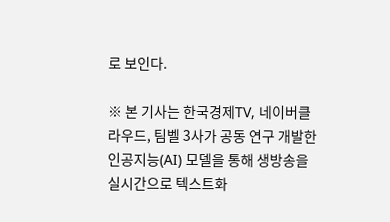로 보인다.

※ 본 기사는 한국경제TV, 네이버클라우드, 팀벨 3사가 공동 연구 개발한 인공지능(AI) 모델을 통해 생방송을 실시간으로 텍스트화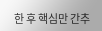한 후 핵심만 간추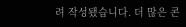려 작성됐습니다. 더 많은 콘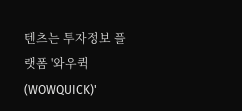텐츠는 투자정보 플랫폼 '와우퀵(WOWQUICK)'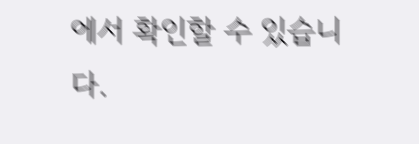에서 확인할 수 있습니다.